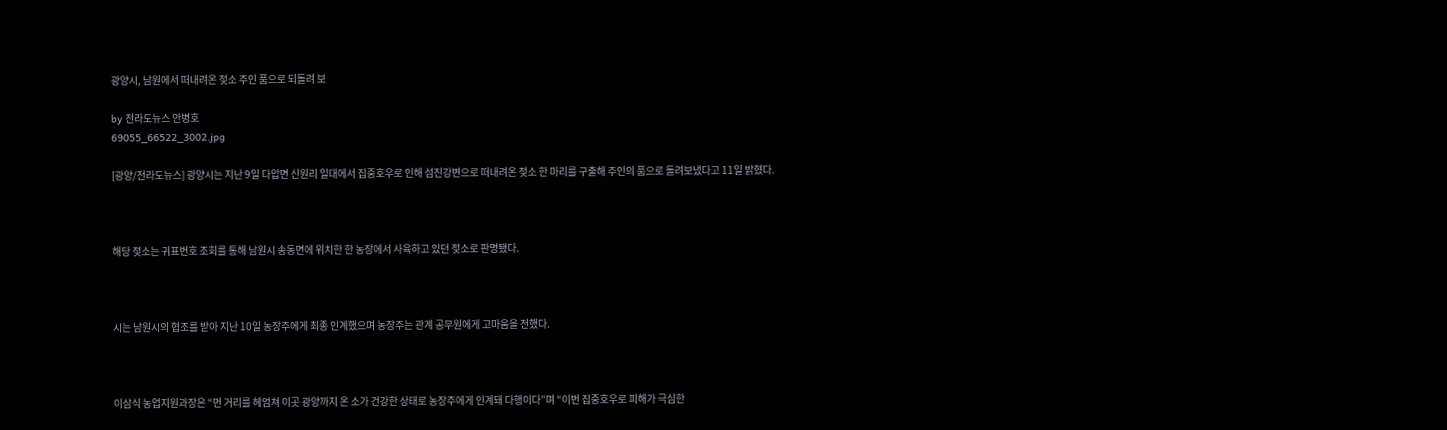광양시, 남원에서 떠내려온 젖소 주인 품으로 되돌려 보

by 전라도뉴스 안병호
69055_66522_3002.jpg

[광양/전라도뉴스] 광양시는 지난 9일 다압면 신원리 일대에서 집중호우로 인해 섬진강변으로 떠내려온 젖소 한 마리를 구출해 주인의 품으로 돌려보냈다고 11일 밝혔다.



해당 젖소는 귀표번호 조회를 통해 남원시 송동면에 위치한 한 농장에서 사육하고 있던 젖소로 판명됐다.



시는 남원시의 협조를 받아 지난 10일 농장주에게 최종 인계했으며 농장주는 관계 공무원에게 고마움을 전했다.



이삼식 농업지원과장은 “먼 거리를 헤엄쳐 이곳 광양까지 온 소가 건강한 상태로 농장주에게 인계돼 다행이다”며 “이번 집중호우로 피해가 극심한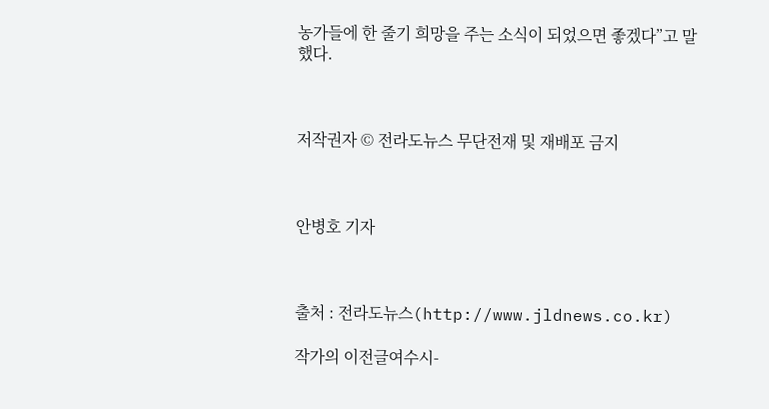농가들에 한 줄기 희망을 주는 소식이 되었으면 좋겠다”고 말했다.



저작권자 © 전라도뉴스 무단전재 및 재배포 금지



안병호 기자



출처 : 전라도뉴스(http://www.jldnews.co.kr)

작가의 이전글여수시-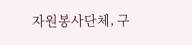자원봉사단체, 구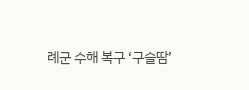례군 수해 복구 ‘구슬땀’